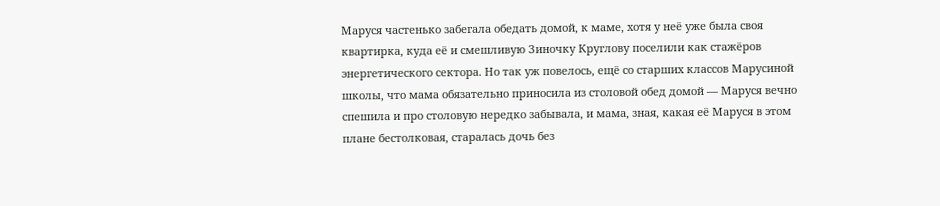Маруся частенько забегала обедать домой, к маме, хотя у неё уже была своя квартирка, куда её и смешливую Зиночку Круглову поселили как стажёров энергетического сектора. Но так уж повелось, ещё со старших классов Марусиной школы, что мама обязательно приносила из столовой обед домой — Маруся вечно спешила и про столовую нередко забывала, и мама, зная, какая её Маруся в этом плане бестолковая, старалась дочь без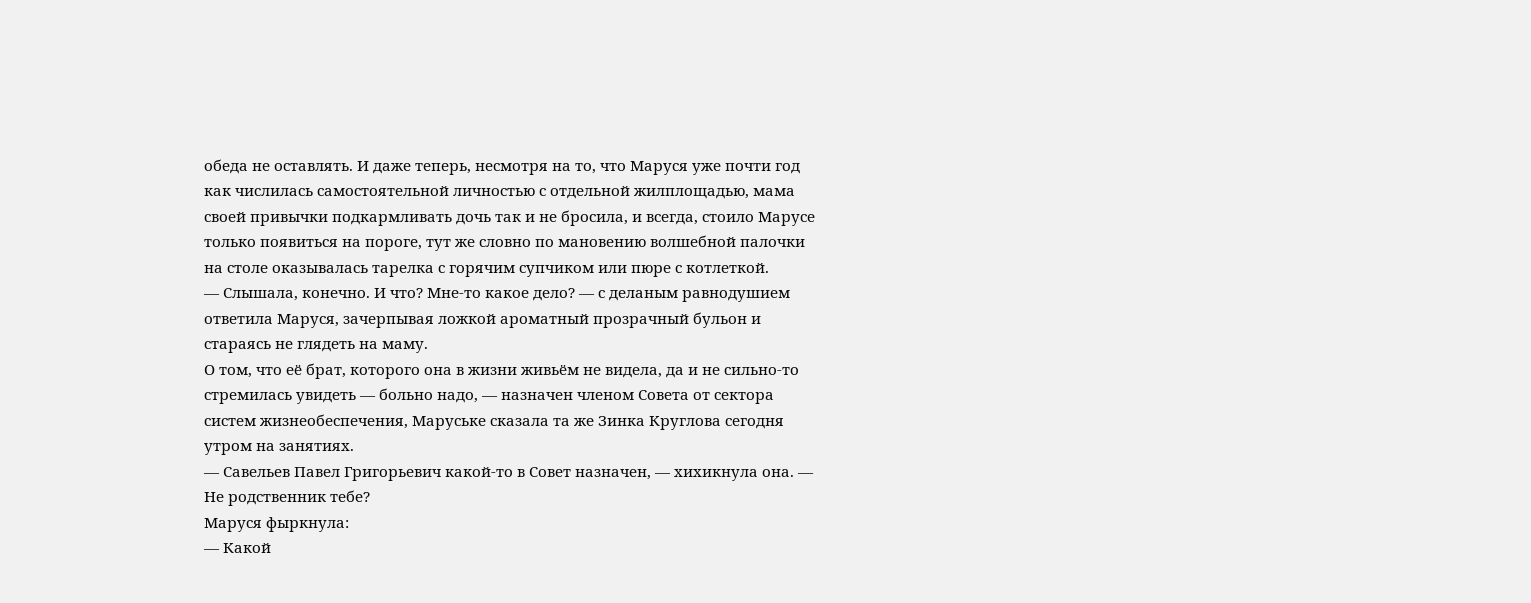обеда не оставлять. И даже теперь, несмотря на то, что Маруся уже почти год как числилась самостоятельной личностью с отдельной жилплощадью, мама своей привычки подкармливать дочь так и не бросила, и всегда, стоило Марусе только появиться на пороге, тут же словно по мановению волшебной палочки на столе оказывалась тарелка с горячим супчиком или пюре с котлеткой.
— Слышала, конечно. И что? Мне-то какое дело? — с деланым равнодушием ответила Маруся, зачерпывая ложкой ароматный прозрачный бульон и стараясь не глядеть на маму.
О том, что её брат, которого она в жизни живьём не видела, да и не сильно-то стремилась увидеть — больно надо, — назначен членом Совета от сектора систем жизнеобеспечения, Маруське сказала та же Зинка Круглова сегодня утром на занятиях.
— Савельев Павел Григорьевич какой-то в Совет назначен, — хихикнула она. — Не родственник тебе?
Маруся фыркнула:
— Какой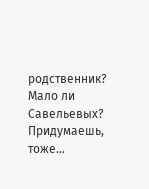родственник? Мало ли Савельевых? Придумаешь, тоже…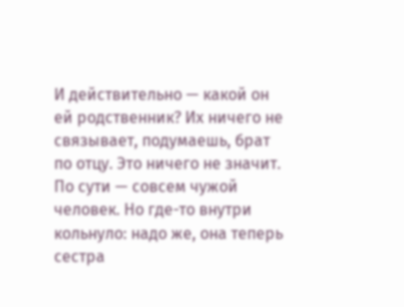И действительно — какой он ей родственник? Их ничего не связывает, подумаешь, брат по отцу. Это ничего не значит. По сути — совсем чужой человек. Но где-то внутри кольнуло: надо же, она теперь сестра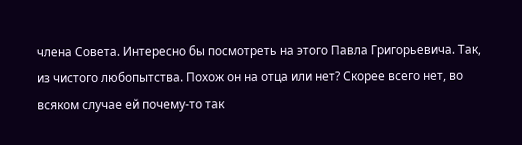члена Совета. Интересно бы посмотреть на этого Павла Григорьевича. Так, из чистого любопытства. Похож он на отца или нет? Скорее всего нет, во всяком случае ей почему-то так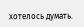хотелось думать.